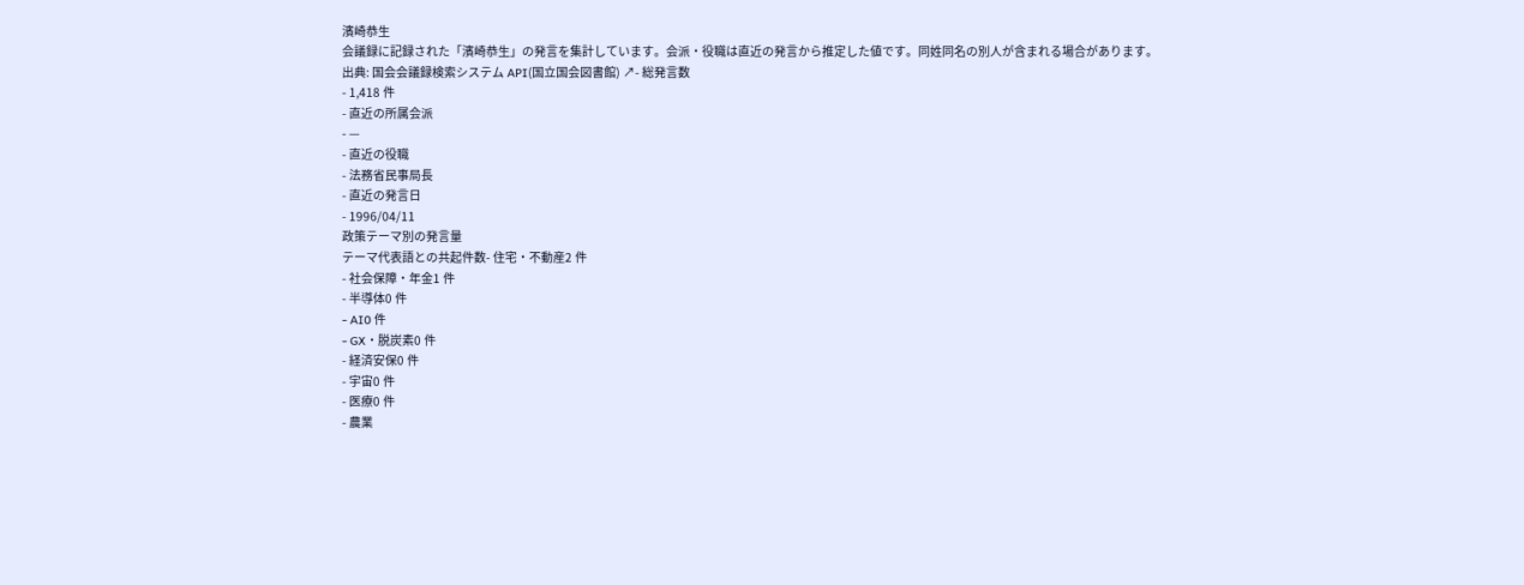濱崎恭生
会議録に記録された「濱崎恭生」の発言を集計しています。会派・役職は直近の発言から推定した値です。同姓同名の別人が含まれる場合があります。
出典: 国会会議録検索システム API(国立国会図書館) ↗- 総発言数
- 1,418 件
- 直近の所属会派
- —
- 直近の役職
- 法務省民事局長
- 直近の発言日
- 1996/04/11
政策テーマ別の発言量
テーマ代表語との共起件数- 住宅・不動産2 件
- 社会保障・年金1 件
- 半導体0 件
- AI0 件
- GX・脱炭素0 件
- 経済安保0 件
- 宇宙0 件
- 医療0 件
- 農業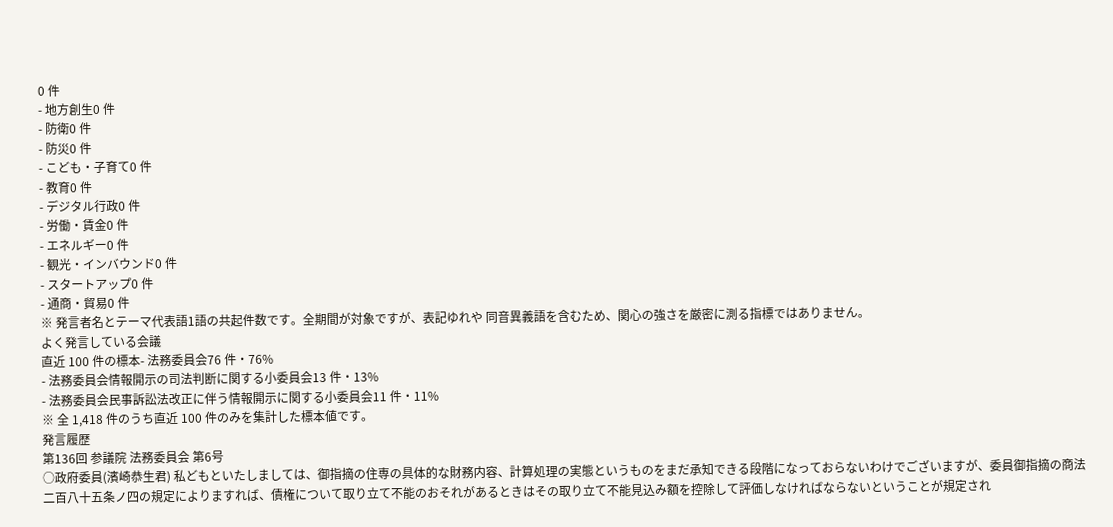0 件
- 地方創生0 件
- 防衛0 件
- 防災0 件
- こども・子育て0 件
- 教育0 件
- デジタル行政0 件
- 労働・賃金0 件
- エネルギー0 件
- 観光・インバウンド0 件
- スタートアップ0 件
- 通商・貿易0 件
※ 発言者名とテーマ代表語1語の共起件数です。全期間が対象ですが、表記ゆれや 同音異義語を含むため、関心の強さを厳密に測る指標ではありません。
よく発言している会議
直近 100 件の標本- 法務委員会76 件・76%
- 法務委員会情報開示の司法判断に関する小委員会13 件・13%
- 法務委員会民事訴訟法改正に伴う情報開示に関する小委員会11 件・11%
※ 全 1,418 件のうち直近 100 件のみを集計した標本値です。
発言履歴
第136回 参議院 法務委員会 第6号
○政府委員(濱崎恭生君) 私どもといたしましては、御指摘の住専の具体的な財務内容、計算処理の実態というものをまだ承知できる段階になっておらないわけでございますが、委員御指摘の商法二百八十五条ノ四の規定によりますれば、債権について取り立て不能のおそれがあるときはその取り立て不能見込み額を控除して評価しなければならないということが規定され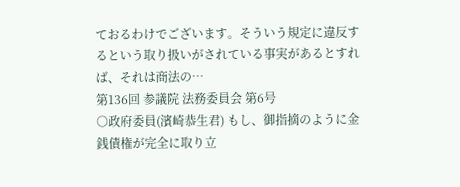ておるわけでございます。そういう規定に違反するという取り扱いがされている事実があるとすれば、それは商法の…
第136回 参議院 法務委員会 第6号
○政府委員(濱崎恭生君) もし、御指摘のように金銭債権が完全に取り立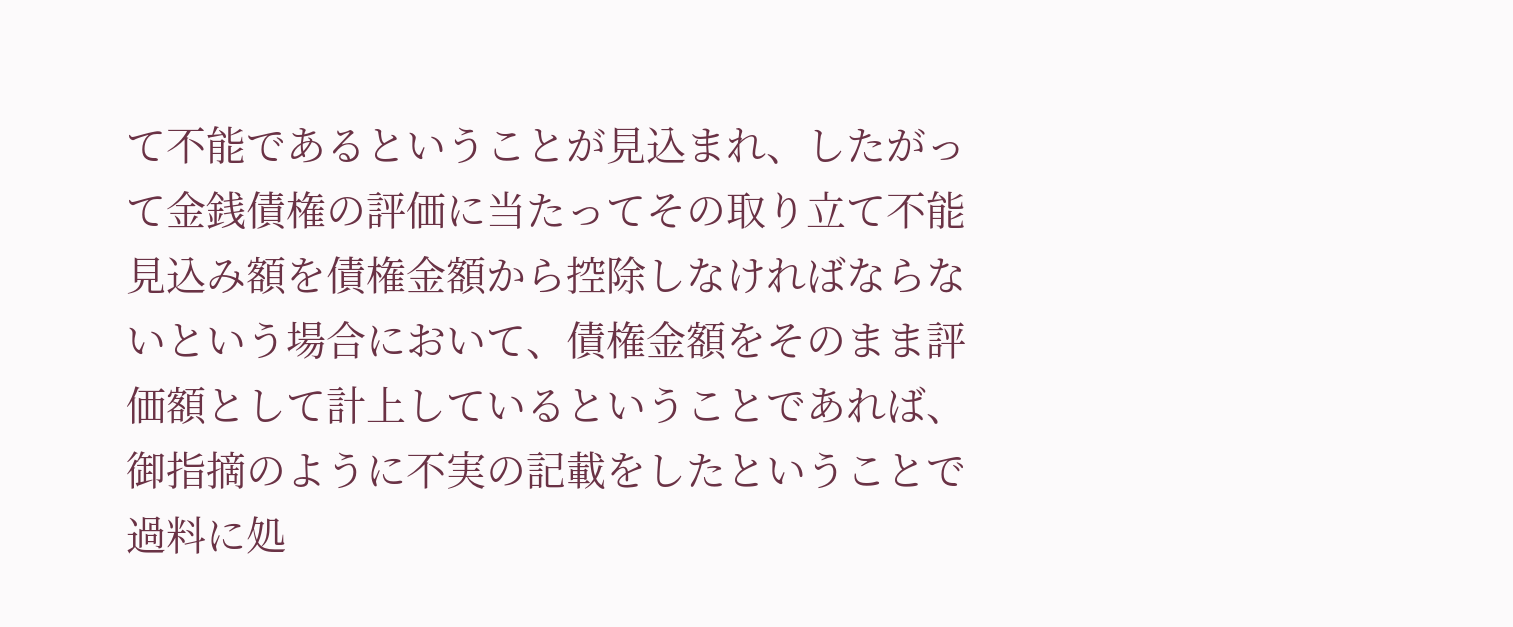て不能であるということが見込まれ、したがって金銭債権の評価に当たってその取り立て不能見込み額を債権金額から控除しなければならないという場合において、債権金額をそのまま評価額として計上しているということであれば、御指摘のように不実の記載をしたということで過料に処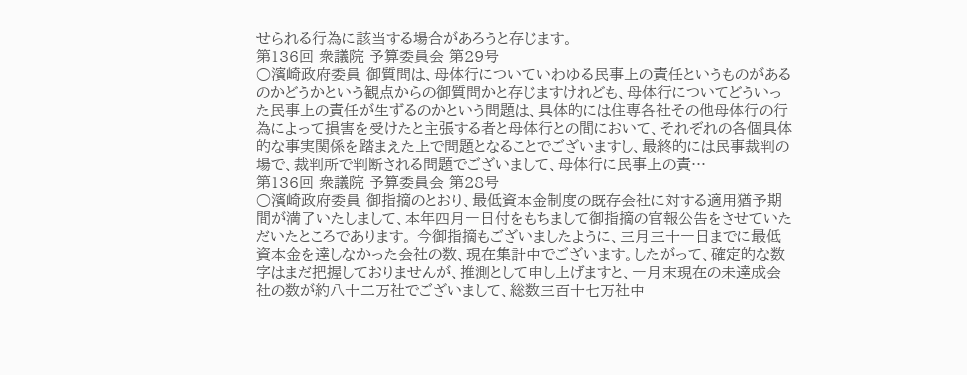せられる行為に該当する場合があろうと存じます。
第136回 衆議院 予算委員会 第29号
○濱崎政府委員 御質問は、母体行についていわゆる民事上の責任というものがあるのかどうかという観点からの御質問かと存じますけれども、母体行についてどういった民事上の責任が生ずるのかという問題は、具体的には住専各社その他母体行の行為によって損害を受けたと主張する者と母体行との間において、それぞれの各個具体的な事実関係を踏まえた上で問題となることでございますし、最終的には民事裁判の場で、裁判所で判断される問題でございまして、母体行に民事上の責…
第136回 衆議院 予算委員会 第28号
○濱崎政府委員 御指摘のとおり、最低資本金制度の既存会社に対する適用猶予期間が満了いたしまして、本年四月一日付をもちまして御指摘の官報公告をさせていただいたところであります。 今御指摘もございましたように、三月三十一日までに最低資本金を達しなかった会社の数、現在集計中でございます。したがって、確定的な数字はまだ把握しておりませんが、推測として申し上げますと、一月末現在の未達成会社の数が約八十二万社でございまして、総数三百十七万社中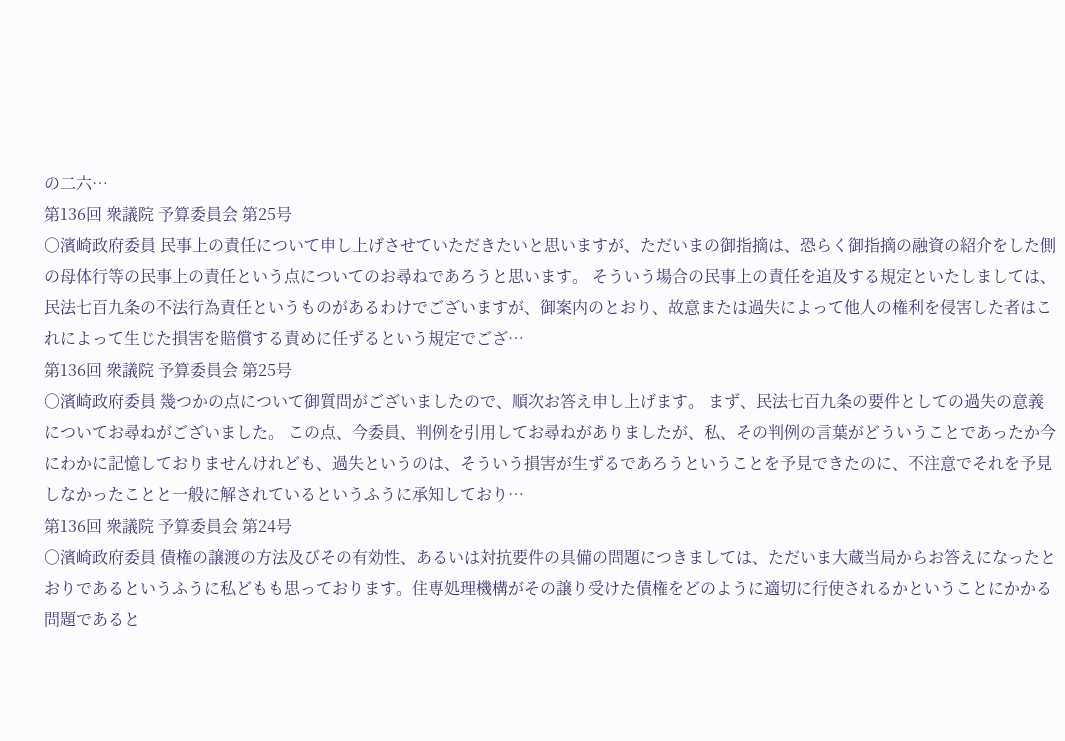の二六…
第136回 衆議院 予算委員会 第25号
○濱崎政府委員 民事上の責任について申し上げさせていただきたいと思いますが、ただいまの御指摘は、恐らく御指摘の融資の紹介をした側の母体行等の民事上の責任という点についてのお尋ねであろうと思います。 そういう場合の民事上の責任を追及する規定といたしましては、民法七百九条の不法行為責任というものがあるわけでございますが、御案内のとおり、故意または過失によって他人の権利を侵害した者はこれによって生じた損害を賠償する責めに任ずるという規定でござ…
第136回 衆議院 予算委員会 第25号
○濱崎政府委員 幾つかの点について御質問がございましたので、順次お答え申し上げます。 まず、民法七百九条の要件としての過失の意義についてお尋ねがございました。 この点、今委員、判例を引用してお尋ねがありましたが、私、その判例の言葉がどういうことであったか今にわかに記憶しておりませんけれども、過失というのは、そういう損害が生ずるであろうということを予見できたのに、不注意でそれを予見しなかったことと一般に解されているというふうに承知しており…
第136回 衆議院 予算委員会 第24号
○濱崎政府委員 債権の譲渡の方法及びその有効性、あるいは対抗要件の具備の問題につきましては、ただいま大蔵当局からお答えになったとおりであるというふうに私どもも思っております。住専処理機構がその譲り受けた債権をどのように適切に行使されるかということにかかる問題であると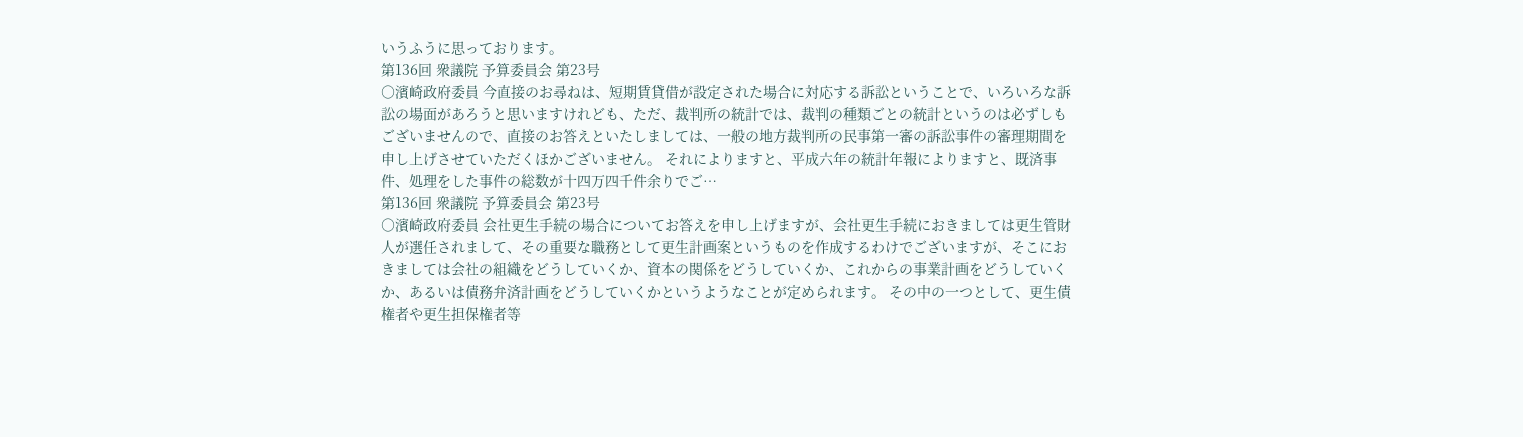いうふうに思っております。
第136回 衆議院 予算委員会 第23号
○濱崎政府委員 今直接のお尋ねは、短期賃貸借が設定された場合に対応する訴訟ということで、いろいろな訴訟の場面があろうと思いますけれども、ただ、裁判所の統計では、裁判の種類ごとの統計というのは必ずしもございませんので、直接のお答えといたしましては、一般の地方裁判所の民事第一審の訴訟事件の審理期間を申し上げさせていただくほかございません。 それによりますと、平成六年の統計年報によりますと、既済事件、処理をした事件の総数が十四万四千件余りでご…
第136回 衆議院 予算委員会 第23号
○濱崎政府委員 会社更生手続の場合についてお答えを申し上げますが、会社更生手続におきましては更生管財人が選任されまして、その重要な職務として更生計画案というものを作成するわけでございますが、そこにおきましては会社の組織をどうしていくか、資本の関係をどうしていくか、これからの事業計画をどうしていくか、あるいは債務弁済計画をどうしていくかというようなことが定められます。 その中の一つとして、更生債権者や更生担保権者等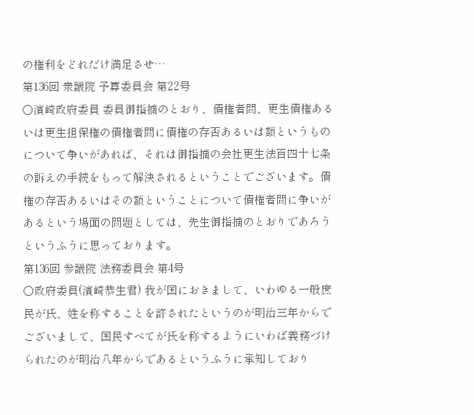の権利をどれだけ満足させ…
第136回 衆議院 予算委員会 第22号
○濱崎政府委員 委員御指摘のとおり、債権者間、更生債権あるいは更生担保権の債権者間に債権の存否あるいは額というものについて争いがあれば、それは御指摘の会社更生法百四十七条の訴えの手続をもって解決されるということでございます。債権の存否あるいはその額ということについて債権者間に争いがあるという場面の問題としては、先生御指摘のとおりであろうというふうに思っております。
第136回 参議院 法務委員会 第4号
○政府委員(濱崎恭生君) 我が国におきまして、いわゆる一般庶民が氏、姓を称することを許されたというのが明治三年からでございまして、国民すべてが氏を称するようにいわば義務づけられたのが明治八年からであるというふうに承知しており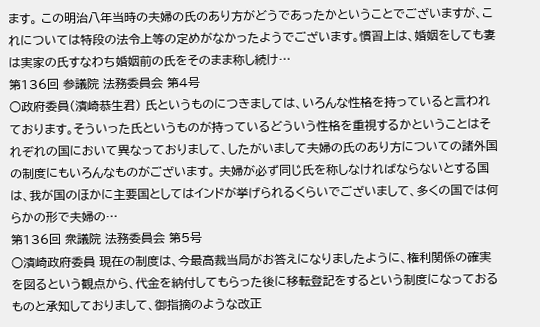ます。 この明治八年当時の夫婦の氏のあり方がどうであったかということでございますが、これについては特段の法令上等の定めがなかったようでございます。慣習上は、婚姻をしても妻は実家の氏すなわち婚姻前の氏をそのまま称し続け…
第136回 参議院 法務委員会 第4号
○政府委員(濱崎恭生君) 氏というものにつきましては、いろんな性格を持っていると言われております。そういった氏というものが持っているどういう性格を重視するかということはそれぞれの国において異なっておりまして、したがいまして夫婦の氏のあり方についての諸外国の制度にもいろんなものがございます。 夫婦が必ず同じ氏を称しなければならないとする国は、我が国のほかに主要国としてはインドが挙げられるくらいでございまして、多くの国では何らかの形で夫婦の…
第136回 衆議院 法務委員会 第5号
○濱崎政府委員 現在の制度は、今最高裁当局がお答えになりましたように、権利関係の確実を図るという観点から、代金を納付してもらった後に移転登記をするという制度になっておるものと承知しておりまして、御指摘のような改正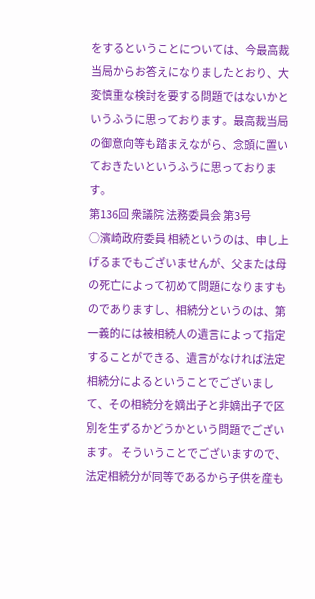をするということについては、今最高裁当局からお答えになりましたとおり、大変慎重な検討を要する問題ではないかというふうに思っております。最高裁当局の御意向等も踏まえながら、念頭に置いておきたいというふうに思っております。
第136回 衆議院 法務委員会 第3号
○濱崎政府委員 相続というのは、申し上げるまでもございませんが、父または母の死亡によって初めて問題になりますものでありますし、相続分というのは、第一義的には被相続人の遺言によって指定することができる、遺言がなければ法定相続分によるということでございまして、その相続分を嫡出子と非嫡出子で区別を生ずるかどうかという問題でございます。 そういうことでございますので、法定相続分が同等であるから子供を産も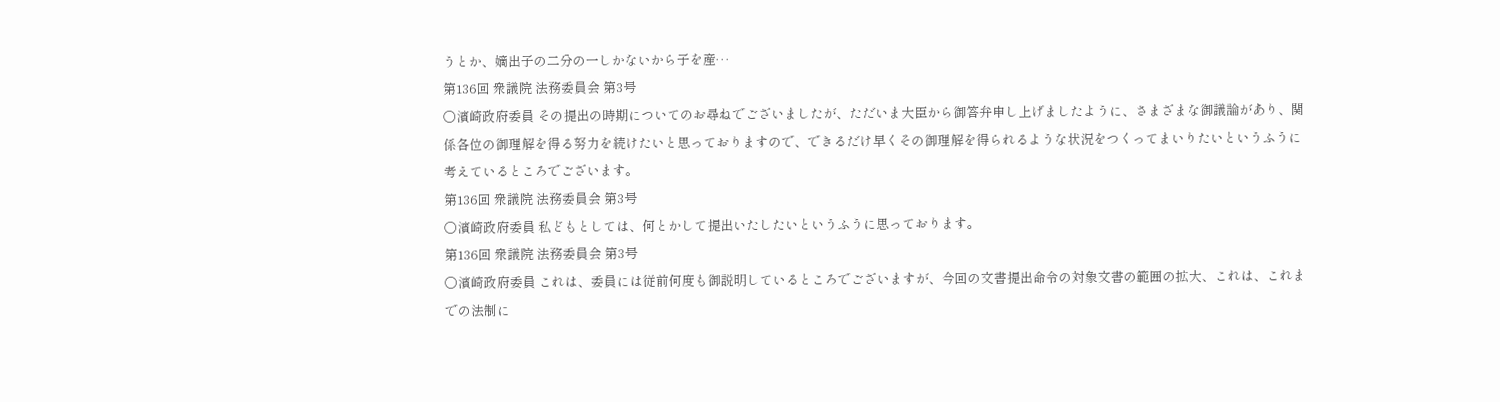うとか、嫡出子の二分の一しかないから子を産…
第136回 衆議院 法務委員会 第3号
○濱崎政府委員 その提出の時期についてのお尋ねでございましたが、ただいま大臣から御答弁申し上げましたように、さまざまな御議論があり、関係各位の御理解を得る努力を続けたいと思っておりますので、できるだけ早くその御理解を得られるような状況をつくってまいりたいというふうに考えているところでございます。
第136回 衆議院 法務委員会 第3号
○濱崎政府委員 私どもとしては、何とかして提出いたしたいというふうに思っております。
第136回 衆議院 法務委員会 第3号
○濱崎政府委員 これは、委員には従前何度も御説明しているところでございますが、今回の文書提出命令の対象文書の範囲の拡大、これは、これまでの法制に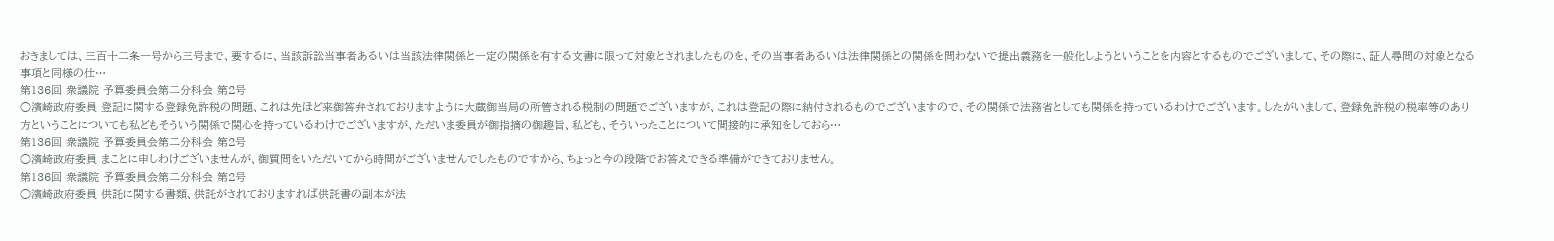おきましては、三百十二条一号から三号まで、要するに、当該訴訟当事者あるいは当該法律関係と一定の関係を有する文書に限って対象とされましたものを、その当事者あるいは法律関係との関係を問わないで提出義務を一般化しようということを内容とするものでございまして、その際に、証人尋問の対象となる事項と同様の仕…
第136回 衆議院 予算委員会第二分科会 第2号
○濱崎政府委員 登記に関する登録免許税の問題、これは先ほど来御答弁されておりますように大蔵御当局の所管される税制の問題でございますが、これは登記の際に納付されるものでございますので、その関係で法務省としても関係を持っているわけでございます。したがいまして、登録免許税の税率等のあり方ということについても私どもそういう関係で関心を持っているわけでございますが、ただいま委員が御指摘の御趣旨、私ども、そういったことについて間接的に承知をしておら…
第136回 衆議院 予算委員会第二分科会 第2号
○濱崎政府委員 まことに申しわけございませんが、御質問をいただいてから時間がございませんでしたものですから、ちょっと今の段階でお答えできる準備ができておりません。
第136回 衆議院 予算委員会第二分科会 第2号
○濱崎政府委員 供託に関する書類、供託がされておりますれば供託書の副本が法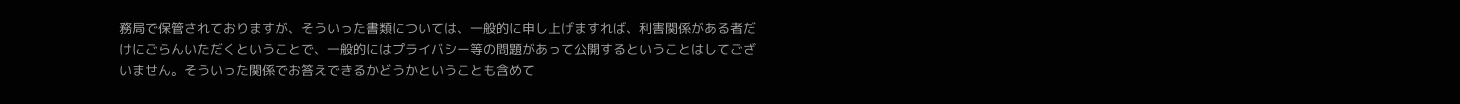務局で保管されておりますが、そういった書類については、一般的に申し上げますれば、利害関係がある者だけにごらんいただくということで、一般的にはプライバシー等の問題があって公開するということはしてございません。そういった関係でお答えできるかどうかということも含めて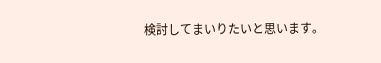検討してまいりたいと思います。